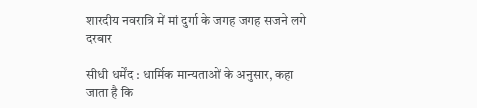शारदीय नवरात्रि में मां दुर्गा के जगह जगह सजने लगे दरबार

सीधी धर्मेंद : धार्मिक मान्यताओं के अनुसार, कहा जाता है कि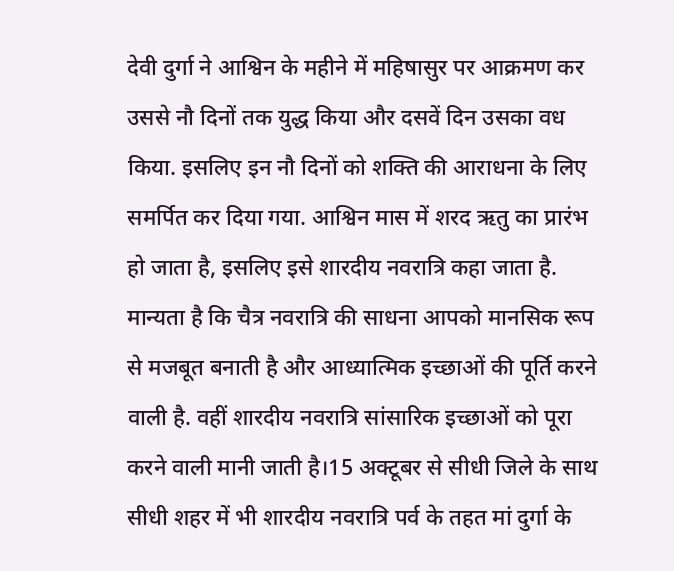देवी दुर्गा ने आश्विन के महीने में महिषासुर पर आक्रमण कर उससे नौ दिनों तक युद्ध किया और दसवें दिन उसका वध किया. इसलिए इन नौ दिनों को शक्ति की आराधना के लिए समर्पित कर दिया गया. आश्विन मास में शरद ऋतु का प्रारंभ हो जाता है, इसलिए इसे शारदीय नवरात्रि कहा जाता है. मान्यता है कि चैत्र नवरात्रि की साधना आपको मानसिक रूप से मजबूत बनाती है और आध्यात्मिक इच्छाओं की पूर्ति करने वाली है. वहीं शारदीय नवरात्रि सांसारिक इच्छाओं को पूरा करने वाली मानी जाती है।15 अक्टूबर से सीधी जिले के साथ सीधी शहर में भी शारदीय नवरात्रि पर्व के तहत मां दुर्गा के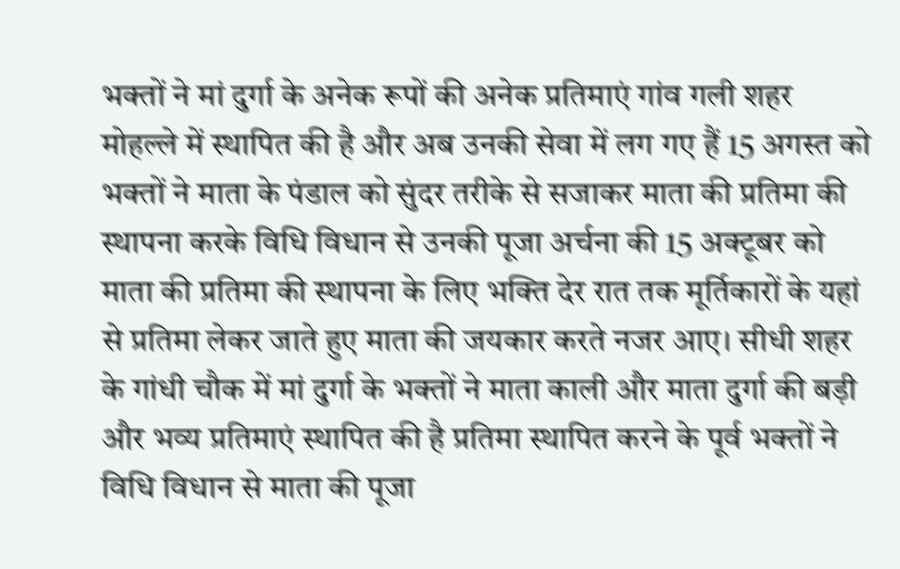भक्तों ने मां दुर्गा के अनेक रूपों की अनेक प्रतिमाएं गांव गली शहर मोहल्ले में स्थापित की है और अब उनकी सेवा में लग गए हैं 15 अगस्त को भक्तों ने माता के पंडाल को सुंदर तरीके से सजाकर माता की प्रतिमा की स्थापना करके विधि विधान से उनकी पूजा अर्चना की 15 अक्टूबर को माता की प्रतिमा की स्थापना के लिए भक्ति देर रात तक मूर्तिकारों के यहां से प्रतिमा लेकर जाते हुए माता की जयकार करते नजर आए। सीधी शहर के गांधी चौक में मां दुर्गा के भक्तों ने माता काली और माता दुर्गा की बड़ी और भव्य प्रतिमाएं स्थापित की है प्रतिमा स्थापित करने के पूर्व भक्तों ने विधि विधान से माता की पूजा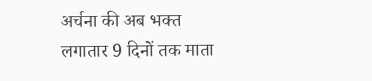अर्चना की अब भक्त लगातार 9 दिनों तक माता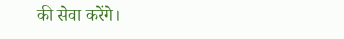की सेवा करेंगे।